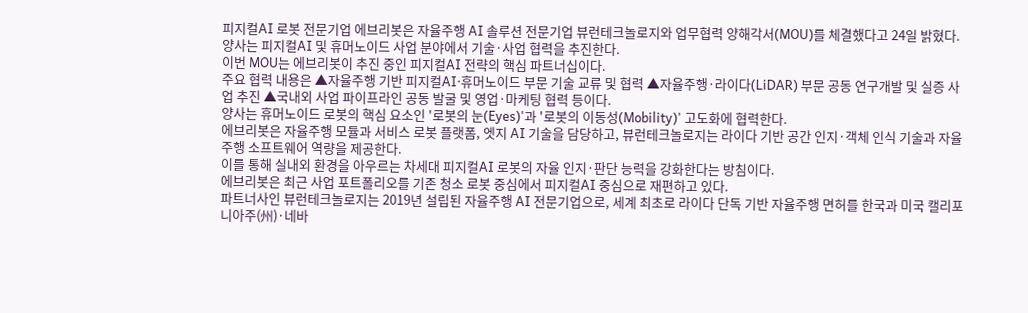피지컬AI 로봇 전문기업 에브리봇은 자율주행 AI 솔루션 전문기업 뷰런테크놀로지와 업무협력 양해각서(MOU)를 체결했다고 24일 밝혔다. 양사는 피지컬AI 및 휴머노이드 사업 분야에서 기술·사업 협력을 추진한다.
이번 MOU는 에브리봇이 추진 중인 피지컬AI 전략의 핵심 파트너십이다.
주요 협력 내용은 ▲자율주행 기반 피지컬AI·휴머노이드 부문 기술 교류 및 협력 ▲자율주행·라이다(LiDAR) 부문 공동 연구개발 및 실증 사업 추진 ▲국내외 사업 파이프라인 공동 발굴 및 영업·마케팅 협력 등이다.
양사는 휴머노이드 로봇의 핵심 요소인 '로봇의 눈(Eyes)'과 '로봇의 이동성(Mobility)' 고도화에 협력한다.
에브리봇은 자율주행 모듈과 서비스 로봇 플랫폼, 엣지 AI 기술을 담당하고, 뷰런테크놀로지는 라이다 기반 공간 인지·객체 인식 기술과 자율주행 소프트웨어 역량을 제공한다.
이를 통해 실내외 환경을 아우르는 차세대 피지컬AI 로봇의 자율 인지·판단 능력을 강화한다는 방침이다.
에브리봇은 최근 사업 포트폴리오를 기존 청소 로봇 중심에서 피지컬AI 중심으로 재편하고 있다.
파트너사인 뷰런테크놀로지는 2019년 설립된 자율주행 AI 전문기업으로, 세계 최초로 라이다 단독 기반 자율주행 면허를 한국과 미국 캘리포니아주(州)·네바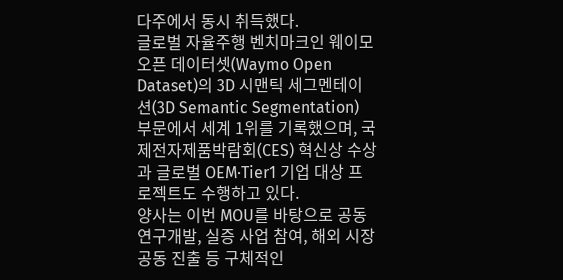다주에서 동시 취득했다.
글로벌 자율주행 벤치마크인 웨이모 오픈 데이터셋(Waymo Open Dataset)의 3D 시맨틱 세그멘테이션(3D Semantic Segmentation) 부문에서 세계 1위를 기록했으며, 국제전자제품박람회(CES) 혁신상 수상과 글로벌 OEM·Tier1 기업 대상 프로젝트도 수행하고 있다.
양사는 이번 MOU를 바탕으로 공동 연구개발, 실증 사업 참여, 해외 시장 공동 진출 등 구체적인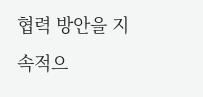협력 방안을 지속적으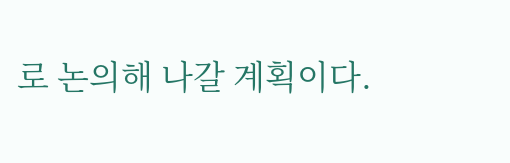로 논의해 나갈 계획이다.